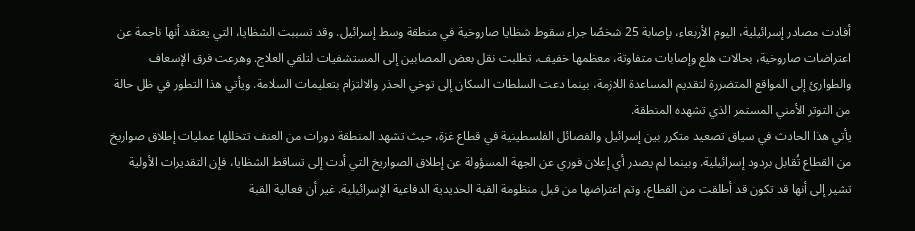أفادت مصادر إسرائيلية، اليوم الأربعاء، بإصابة 25 شخصًا جراء سقوط شظايا صاروخية في منطقة وسط إسرائيل. وقد تسببت الشظايا، التي يعتقد أنها ناجمة عن اعتراضات صاروخية، بحالات هلع وإصابات متفاوتة، معظمها خفيف، تطلبت نقل بعض المصابين إلى المستشفيات لتلقي العلاج. وهرعت فرق الإسعاف والطوارئ إلى المواقع المتضررة لتقديم المساعدة اللازمة، بينما دعت السلطات السكان إلى توخي الحذر والالتزام بتعليمات السلامة. ويأتي هذا التطور في ظل حالة من التوتر الأمني المستمر الذي تشهده المنطقة.
يأتي هذا الحادث في سياق تصعيد متكرر بين إسرائيل والفصائل الفلسطينية في قطاع غزة، حيث تشهد المنطقة دورات من العنف تتخللها عمليات إطلاق صواريخ من القطاع تُقابل بردود إسرائيلية. وبينما لم يصدر أي إعلان فوري عن الجهة المسؤولة عن إطلاق الصواريخ التي أدت إلى تساقط الشظايا، فإن التقديرات الأولية تشير إلى أنها قد تكون قد أطلقت من القطاع، وتم اعتراضها من قبل منظومة القبة الحديدية الدفاعية الإسرائيلية. غير أن فعالية القبة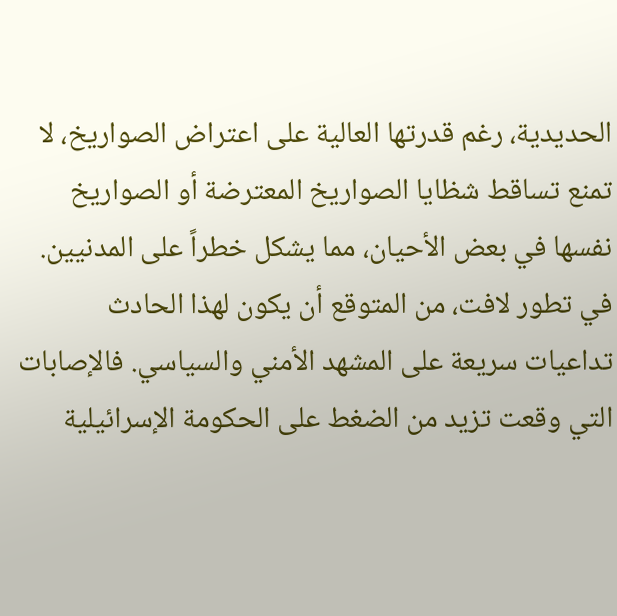الحديدية، رغم قدرتها العالية على اعتراض الصواريخ، لا تمنع تساقط شظايا الصواريخ المعترضة أو الصواريخ نفسها في بعض الأحيان، مما يشكل خطراً على المدنيين.
في تطور لافت، من المتوقع أن يكون لهذا الحادث تداعيات سريعة على المشهد الأمني والسياسي. فالإصابات التي وقعت تزيد من الضغط على الحكومة الإسرائيلية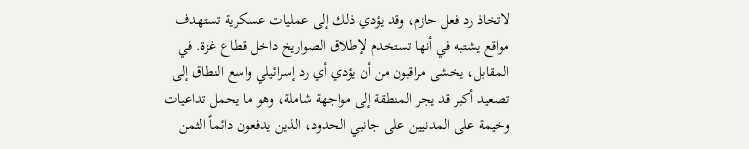لاتخاذ رد فعل حازم، وقد يؤدي ذلك إلى عمليات عسكرية تستهدف مواقع يشتبه في أنها تستخدم لإطلاق الصواريخ داخل قطاع غزة. في المقابل، يخشى مراقبون من أن يؤدي أي رد إسرائيلي واسع النطاق إلى تصعيد أكبر قد يجر المنطقة إلى مواجهة شاملة، وهو ما يحمل تداعيات وخيمة على المدنيين على جانبي الحدود، الذين يدفعون دائماً الثمن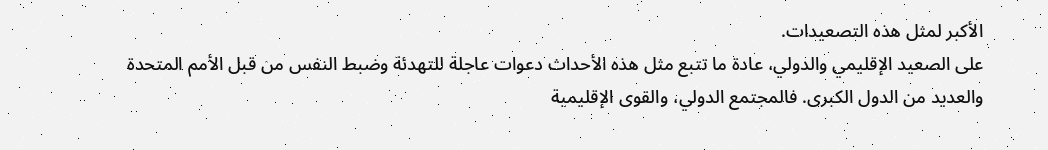الأكبر لمثل هذه التصعيدات.
على الصعيد الإقليمي والدولي، عادة ما تتبع مثل هذه الأحداث دعوات عاجلة للتهدئة وضبط النفس من قبل الأمم المتحدة والعديد من الدول الكبرى. فالمجتمع الدولي، والقوى الإقليمية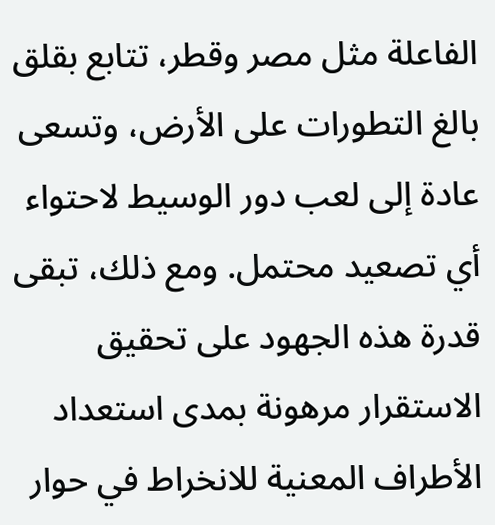الفاعلة مثل مصر وقطر، تتابع بقلق بالغ التطورات على الأرض، وتسعى عادة إلى لعب دور الوسيط لاحتواء أي تصعيد محتمل. ومع ذلك، تبقى قدرة هذه الجهود على تحقيق الاستقرار مرهونة بمدى استعداد الأطراف المعنية للانخراط في حوار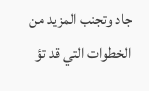جاد وتجنب المزيد من الخطوات التي قد تؤ